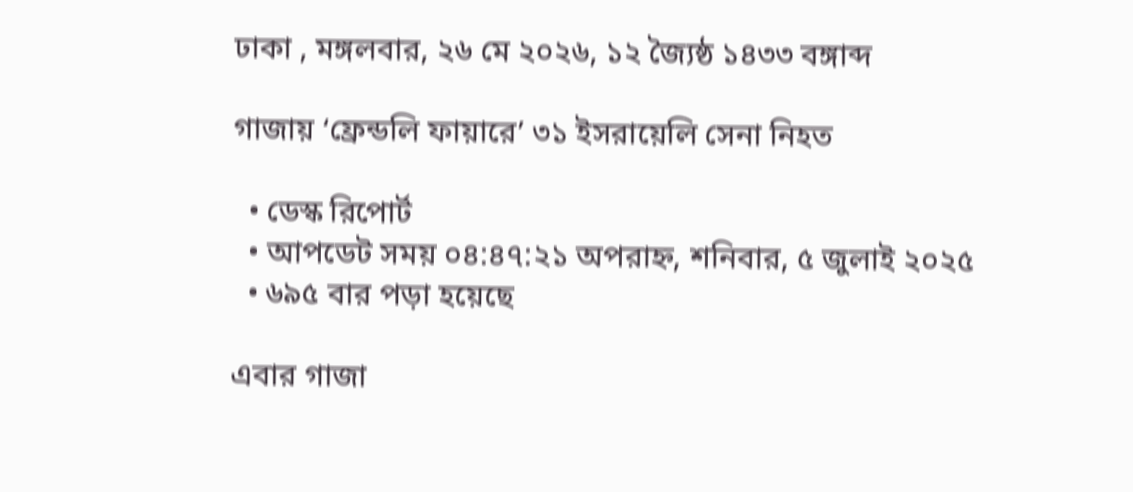ঢাকা , মঙ্গলবার, ২৬ মে ২০২৬, ১২ জ্যৈষ্ঠ ১৪৩৩ বঙ্গাব্দ

গাজায় ‘ফ্রেন্ডলি ফায়ারে’ ৩১ ইসরায়েলি সেনা নিহত

  • ডেস্ক রিপোর্ট
  • আপডেট সময় ০৪:৪৭:২১ অপরাহ্ন, শনিবার, ৫ জুলাই ২০২৫
  • ৬৯৫ বার পড়া হয়েছে

এবার গাজা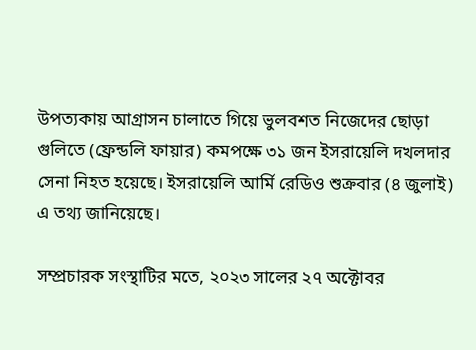উপত্যকায় আগ্রাসন চালাতে গিয়ে ভুলবশত নিজেদের ছোড়া গুলিতে (ফ্রেন্ডলি ফায়ার) কমপক্ষে ৩১ জন ইসরায়েলি দখলদার সেনা নিহত হয়েছে। ইসরায়েলি আর্মি রেডিও শুক্রবার (৪ জুলাই) এ তথ্য জানিয়েছে।

সম্প্রচারক সংস্থাটির মতে, ২০২৩ সালের ২৭ অক্টোবর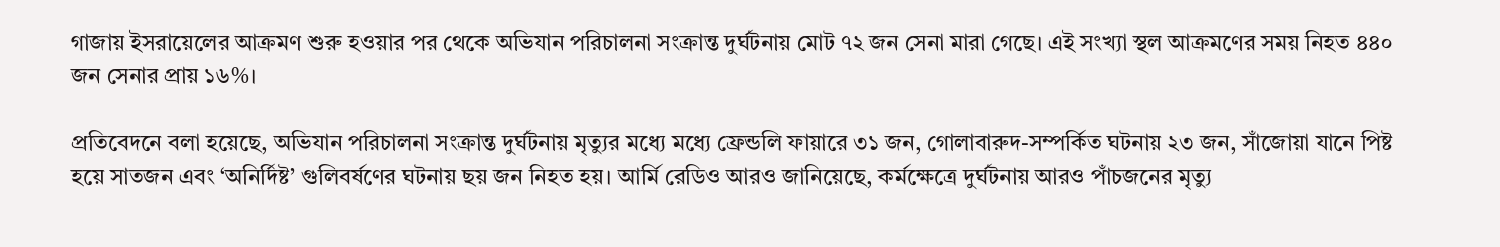গাজায় ইসরায়েলের আক্রমণ শুরু হওয়ার পর থেকে অভিযান পরিচালনা সংক্রান্ত দুর্ঘটনায় মোট ৭২ জন সেনা মারা গেছে। এই সংখ্যা স্থল আক্রমণের সময় নিহত ৪৪০ জন সেনার প্রায় ১৬%।

প্রতিবেদনে বলা হয়েছে, অভিযান পরিচালনা সংক্রান্ত দুর্ঘটনায় মৃত্যুর মধ্যে মধ্যে ফ্রেন্ডলি ফায়ারে ৩১ জন, গোলাবারুদ-সম্পর্কিত ঘটনায় ২৩ জন, সাঁজোয়া যানে পিষ্ট হয়ে সাতজন এবং ‘অনির্দিষ্ট’ গুলিবর্ষণের ঘটনায় ছয় জন নিহত হয়। আর্মি রেডিও আরও জানিয়েছে, কর্মক্ষেত্রে দুর্ঘটনায় আরও পাঁচজনের মৃত্যু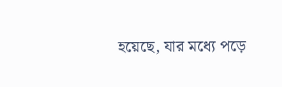হয়েছে, যার মধ্যে পড়ে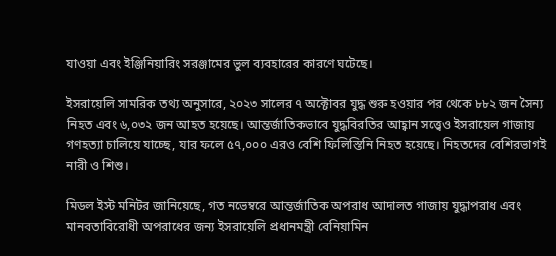যাওয়া এবং ইঞ্জিনিয়ারিং সরঞ্জামের ভুল ব্যবহারের কারণে ঘটেছে।

ইসরায়েলি সামরিক তথ্য অনুসারে, ২০২৩ সালের ৭ অক্টোবর যুদ্ধ শুরু হওয়ার পর থেকে ৮৮২ জন সৈন্য নিহত এবং ৬,০৩২ জন আহত হয়েছে। আন্তর্জাতিকভাবে যুদ্ধবিরতির আহ্বান সত্ত্বেও ইসরায়েল গাজায় গণহত্যা চালিয়ে যাচ্ছে, যার ফলে ৫৭,০০০ এরও বেশি ফিলিস্তিনি নিহত হয়েছে। নিহতদের বেশিরভাগই নারী ও শিশু।

মিডল ইস্ট মনিটর জানিয়েছে, গত নভেম্বরে আন্তর্জাতিক অপরাধ আদালত গাজায় যুদ্ধাপরাধ এবং মানবতাবিরোধী অপরাধের জন্য ইসরায়েলি প্রধানমন্ত্রী বেনিয়ামিন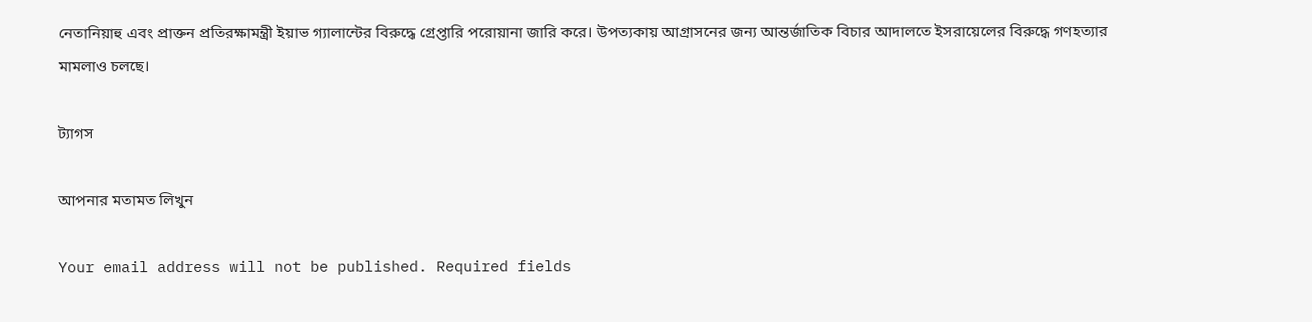নেতানিয়াহু এবং প্রাক্তন প্রতিরক্ষামন্ত্রী ইয়াভ গ্যালান্টের বিরুদ্ধে গ্রেপ্তারি পরোয়ানা জারি করে। উপত্যকায় আগ্রাসনের জন্য আন্তর্জাতিক বিচার আদালতে ইসরায়েলের বিরুদ্ধে গণহত্যার মামলাও চলছে।

ট্যাগস

আপনার মতামত লিখুন

Your email address will not be published. Required fields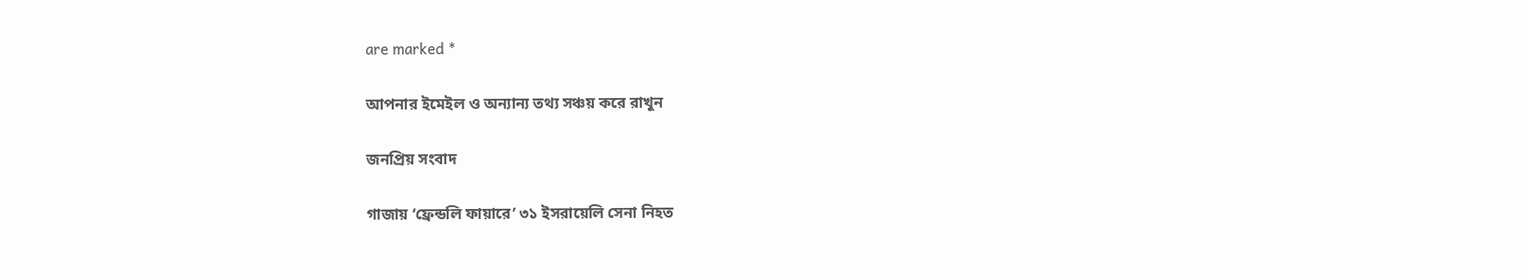are marked *

আপনার ইমেইল ও অন্যান্য তথ্য সঞ্চয় করে রাখুন

জনপ্রিয় সংবাদ

গাজায় ‘ফ্রেন্ডলি ফায়ারে’ ৩১ ইসরায়েলি সেনা নিহত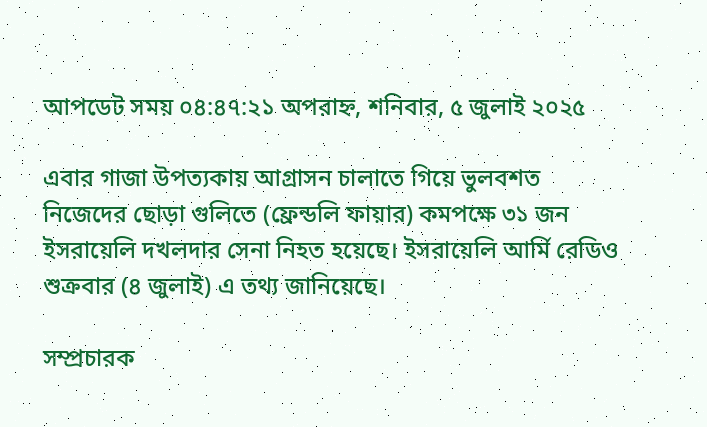আপডেট সময় ০৪:৪৭:২১ অপরাহ্ন, শনিবার, ৫ জুলাই ২০২৫

এবার গাজা উপত্যকায় আগ্রাসন চালাতে গিয়ে ভুলবশত নিজেদের ছোড়া গুলিতে (ফ্রেন্ডলি ফায়ার) কমপক্ষে ৩১ জন ইসরায়েলি দখলদার সেনা নিহত হয়েছে। ইসরায়েলি আর্মি রেডিও শুক্রবার (৪ জুলাই) এ তথ্য জানিয়েছে।

সম্প্রচারক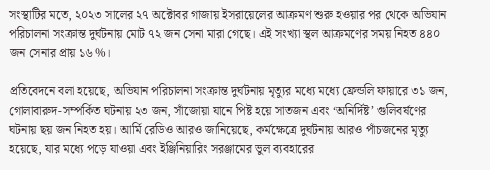সংস্থাটির মতে, ২০২৩ সালের ২৭ অক্টোবর গাজায় ইসরায়েলের আক্রমণ শুরু হওয়ার পর থেকে অভিযান পরিচালনা সংক্রান্ত দুর্ঘটনায় মোট ৭২ জন সেনা মারা গেছে। এই সংখ্যা স্থল আক্রমণের সময় নিহত ৪৪০ জন সেনার প্রায় ১৬%।

প্রতিবেদনে বলা হয়েছে, অভিযান পরিচালনা সংক্রান্ত দুর্ঘটনায় মৃত্যুর মধ্যে মধ্যে ফ্রেন্ডলি ফায়ারে ৩১ জন, গোলাবারুদ-সম্পর্কিত ঘটনায় ২৩ জন, সাঁজোয়া যানে পিষ্ট হয়ে সাতজন এবং ‘অনির্দিষ্ট’ গুলিবর্ষণের ঘটনায় ছয় জন নিহত হয়। আর্মি রেডিও আরও জানিয়েছে, কর্মক্ষেত্রে দুর্ঘটনায় আরও পাঁচজনের মৃত্যু হয়েছে, যার মধ্যে পড়ে যাওয়া এবং ইঞ্জিনিয়ারিং সরঞ্জামের ভুল ব্যবহারের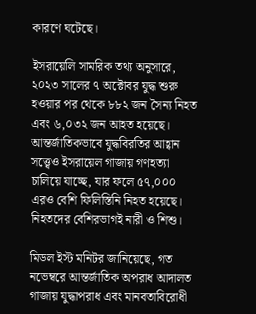কারণে ঘটেছে।

ইসরায়েলি সামরিক তথ্য অনুসারে, ২০২৩ সালের ৭ অক্টোবর যুদ্ধ শুরু হওয়ার পর থেকে ৮৮২ জন সৈন্য নিহত এবং ৬,০৩২ জন আহত হয়েছে। আন্তর্জাতিকভাবে যুদ্ধবিরতির আহ্বান সত্ত্বেও ইসরায়েল গাজায় গণহত্যা চালিয়ে যাচ্ছে, যার ফলে ৫৭,০০০ এরও বেশি ফিলিস্তিনি নিহত হয়েছে। নিহতদের বেশিরভাগই নারী ও শিশু।

মিডল ইস্ট মনিটর জানিয়েছে, গত নভেম্বরে আন্তর্জাতিক অপরাধ আদালত গাজায় যুদ্ধাপরাধ এবং মানবতাবিরোধী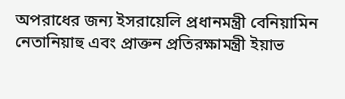অপরাধের জন্য ইসরায়েলি প্রধানমন্ত্রী বেনিয়ামিন নেতানিয়াহু এবং প্রাক্তন প্রতিরক্ষামন্ত্রী ইয়াভ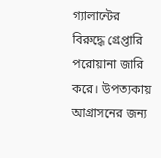গ্যালান্টের বিরুদ্ধে গ্রেপ্তারি পরোয়ানা জারি করে। উপত্যকায় আগ্রাসনের জন্য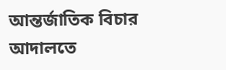আন্তর্জাতিক বিচার আদালতে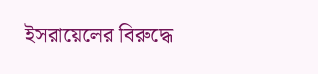ইসরায়েলের বিরুদ্ধে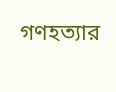গণহত্যার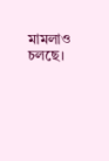মামলাও চলছে।